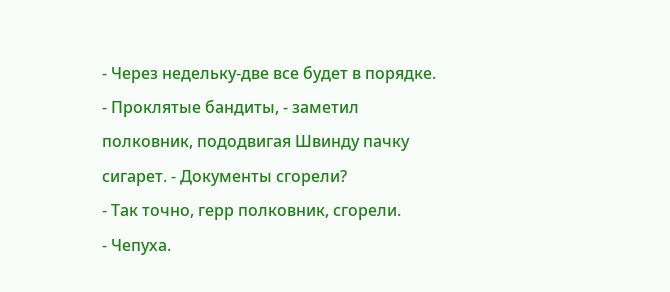- Через недельку-две все будет в порядке.
- Проклятые бандиты, - заметил полковник, пододвигая Швинду пачку сигарет. - Документы сгорели?
- Так точно, герр полковник, сгорели.
- Чепуха.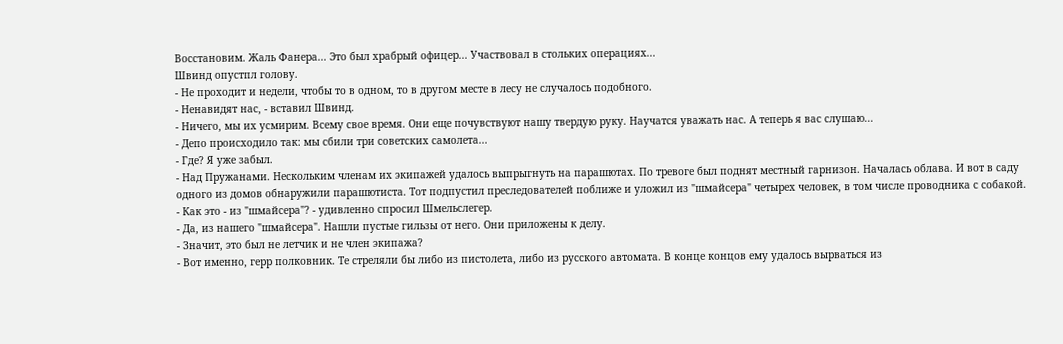Восстановим. Жаль Фанера... Это был храбрый офицер... Участвовал в стольких операциях...
Швинд опустпл голову.
- Не проходит и недели, чтобы то в одном, то в другом месте в лесу не случалось подобного.
- Ненавидят нас, - вставил Швинд.
- Ничего, мы их усмирим. Всему свое время. Они еще почувствуют нашу твердую руку. Научатся уважать нас. А теперь я вас слушаю...
- Депо происходило так: мы сбили три советских самолета...
- Где? Я уже забыл.
- Над Пружанами. Нескольким членам их экипажей удалось выпрыгнуть на парашютах. По тревоге был поднят местный гарнизон. Началась облава. И вот в саду одного из домов обнаружили парашютиста. Тот подпустил преследователей поближе и уложил из "шмайсера" четырех человек, в том числе проводника с собакой.
- Как это - из "шмайсера"? - удивленно спросил Шмельслегер.
- Да, из нашего "шмайсера". Нашли пустые гильзы от него. Они приложены к делу.
- Значит, это был не летчик и не член экипажа?
- Вот именно, герр полковник. Те стреляли бы либо из пистолета, либо из русского автомата. В конце концов ему удалось вырваться из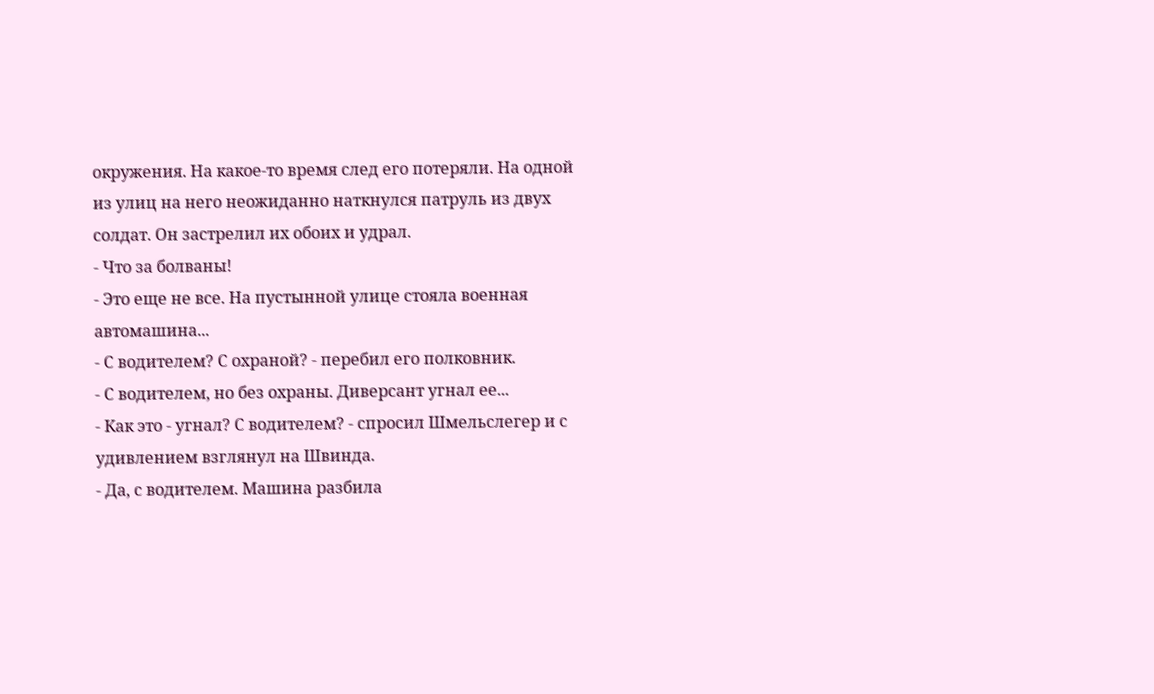окружения. На какое-то время след его потеряли. На одной из улиц на него неожиданно наткнулся патруль из двух солдат. Он застрелил их обоих и удрал.
- Что за болваны!
- Это еще не все. На пустынной улице стояла военная автомашина...
- С водителем? С охраной? - перебил его полковник.
- С водителем, но без охраны. Диверсант угнал ее...
- Как это - угнал? С водителем? - спросил Шмельслегер и с удивлением взглянул на Швинда.
- Да, с водителем. Машина разбила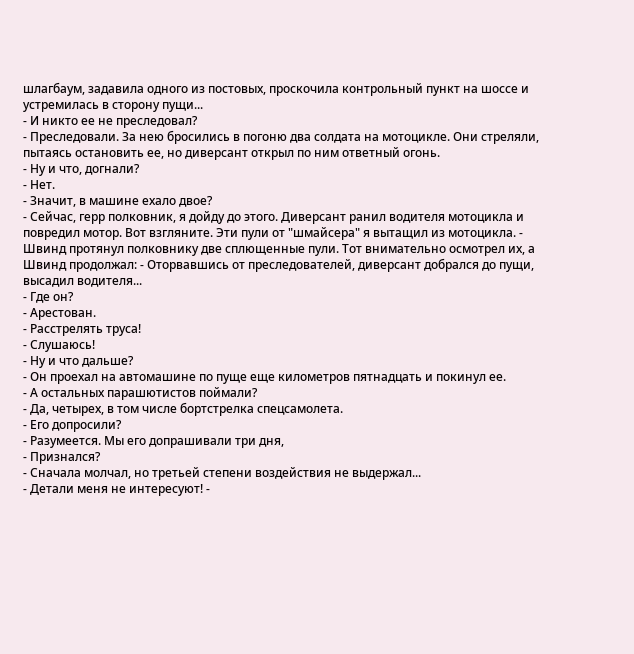шлагбаум, задавила одного из постовых, проскочила контрольный пункт на шоссе и устремилась в сторону пущи...
- И никто ее не преследовал?
- Преследовали. За нею бросились в погоню два солдата на мотоцикле. Они стреляли, пытаясь остановить ее, но диверсант открыл по ним ответный огонь.
- Ну и что, догнали?
- Нет.
- Значит, в машине ехало двое?
- Сейчас, герр полковник, я дойду до этого. Диверсант ранил водителя мотоцикла и повредил мотор. Вот взгляните. Эти пули от "шмайсера" я вытащил из мотоцикла. - Швинд протянул полковнику две сплющенные пули. Тот внимательно осмотрел их, а Швинд продолжал: - Оторвавшись от преследователей, диверсант добрался до пущи, высадил водителя...
- Где он?
- Арестован.
- Расстрелять труса!
- Слушаюсь!
- Ну и что дальше?
- Он проехал на автомашине по пуще еще километров пятнадцать и покинул ее.
- А остальных парашютистов поймали?
- Да, четырех, в том числе бортстрелка спецсамолета.
- Его допросили?
- Разумеется. Мы его допрашивали три дня,
- Признался?
- Сначала молчал, но третьей степени воздействия не выдержал...
- Детали меня не интересуют! -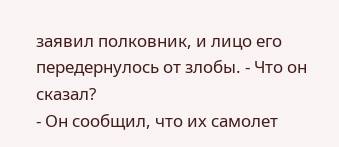заявил полковник, и лицо его передернулось от злобы. - Что он сказал?
- Он сообщил, что их самолет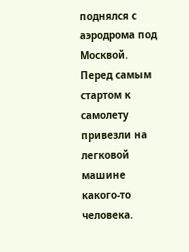поднялся с аэродрома под Москвой. Перед самым стартом к самолету привезли на легковой машине какого-то человека.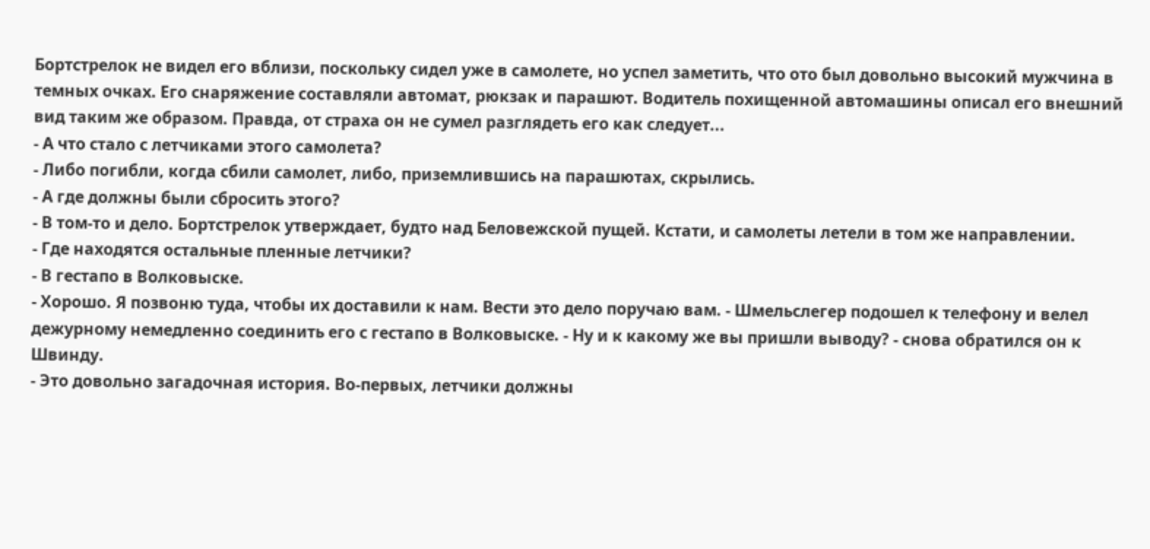Бортстрелок не видел его вблизи, поскольку сидел уже в самолете, но успел заметить, что ото был довольно высокий мужчина в темных очках. Его снаряжение составляли автомат, рюкзак и парашют. Водитель похищенной автомашины описал его внешний вид таким же образом. Правда, от страха он не сумел разглядеть его как следует...
- А что стало с летчиками этого самолета?
- Либо погибли, когда сбили самолет, либо, приземлившись на парашютах, скрылись.
- А где должны были сбросить этого?
- В том-то и дело. Бортстрелок утверждает, будто над Беловежской пущей. Кстати, и самолеты летели в том же направлении.
- Где находятся остальные пленные летчики?
- В гестапо в Волковыске.
- Хорошо. Я позвоню туда, чтобы их доставили к нам. Вести это дело поручаю вам. - Шмельслегер подошел к телефону и велел дежурному немедленно соединить его с гестапо в Волковыске. - Ну и к какому же вы пришли выводу? - снова обратился он к Швинду.
- Это довольно загадочная история. Во-первых, летчики должны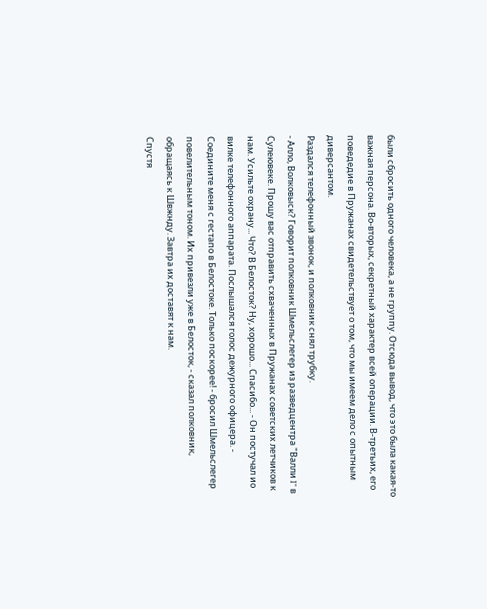были сбросить одного человека, а не группу. Отсюда вывод, что это была какая-то важная персона. Во-вторых, секретный характер всей операции. В-третьих, его поведедие в Пружанах свидетельствует о том, что мы имеем дело с опытным диверсантом.
Раздался телефонный звонок, и полковник снял трубку.
- Алло, Волковыск? Говорит полковник Шмельслегер из разведцентра "Валли I" в Сулеювеке. Прошу вас отправить схваченных в Пружанах советских летчиков к нам. Усильте охрану... Что? В Белосток? Ну, хорошо... Спасибо... - Он постучал ио вилке телефонного аппарата. Послышался голос дежурного офицера. - Соедините меня с гестапо в Белостоке. Только поскорее! - бросил Шмельслегер повелительным тоном. Их привезли уже в Белосток, - сказал полковник, обращаясь к Швжнду. Завтра их доставят к нам.
Спустя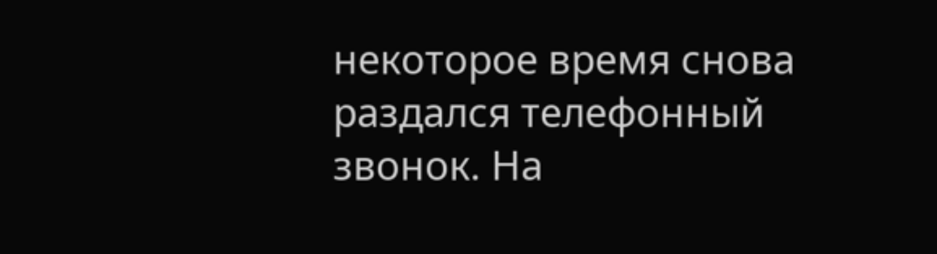некоторое время снова раздался телефонный звонок. На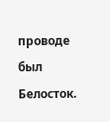проводе был Белосток.